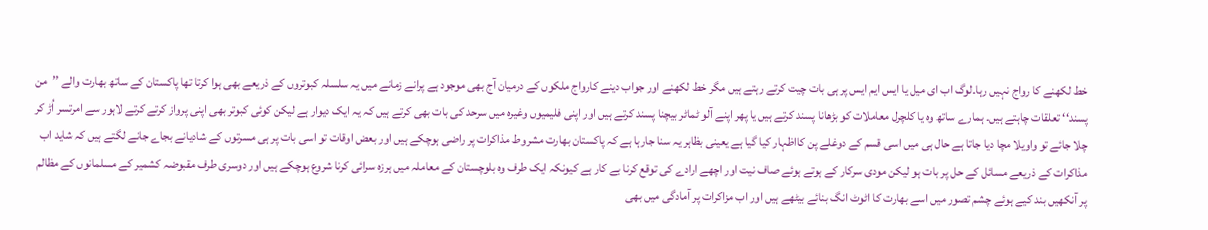خط لکھنے کا رواج نہیں رہا۔لوگ اب ای میل یا ایس ایم ایس پر ہی بات چیت کرتے رہتے ہیں مگر خط لکھنے اور جواب دینے کارواج ملکوں کے درمیان آج بھی موجود ہے پرانے زمانے میں یہ سلسلہ کبوتروں کے ذریعے بھی ہوا کرتا تھا پاکستان کے ساتھ بھارت والے ’’من پسند‘‘ تعلقات چاہتے ہیں۔ ہمارے ساتھ وہ یا کلچرل معاملات کو بڑھانا پسند کرتے ہیں یا پھر اپنے آلو ٹماٹر بیچنا پسند کرتے ہیں اور اپنی فلیمیوں وغیرہ میں سرحد کی بات بھی کرتے ہیں کہ یہ ایک دیوار ہے لیکن کوئی کبوتر بھی اپنی پرواز کرتے کرتے لاہور سے امرتسر اُڑ کر چلا جائے تو واویلا مچا دیا جاتا ہے حال ہی میں اسی قسم کے دوغلے پن کااظہار کیا گیا ہے یعینی بظاہر یہ سنا جارہا ہے کہ پاکستان بھارت مشروط مذاکرات پر راضی ہوچکے ہیں اور بعض اوقات تو اسی بات پر ہی مسرتوں کے شادیانے بجاے جانے لگتے ہیں کہ شاید اب مذاکرات کے ذریعے مسائل کے حل پر بات ہو لیکن مودی سرکار کے ہوتے ہوئے صاف نیت اور اچھے ارادے کی توقع کرنا بے کار ہے کیونکہ ایک طرف وہ بلوچستان کے معاملہ میں ہرزہ سرائی کرنا شروع ہوچکے ہیں اور دوسری طرف مقبوضہ کشمیر کے مسلمانوں کے مظالم پر آنکھیں بند کیے ہوئے چشم تصور میں اسے بھارت کا اٹوٹ انگ بنائے بیٹھے ہیں اور اب مزاکرات پر آمادگی میں بھی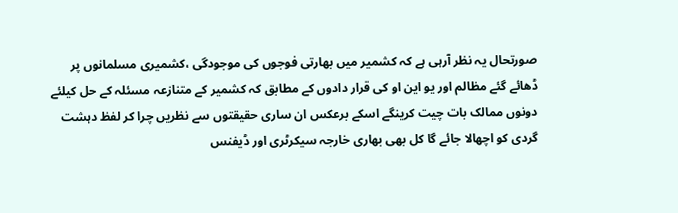صورتحال یہ نظر آرہی ہے کہ کشمیر میں بھارتی فوجوں کی موجودگی ،کشمیری مسلمانوں پر ڈھائے گئے مظالم اور یو این او کی قرار دادوں کے مطابق کہ کشمیر کے متنازعہ مسئلہ کے حل کیلئے دونوں ممالک بات چیت کرینگے اسکے برعکس ان ساری حقیقتوں سے نظریں چرا کر لفظ دہشت گردی کو اچھالا جائے گا کل بھی بھاری خارجہ سیکرٹری اور ڈیفنس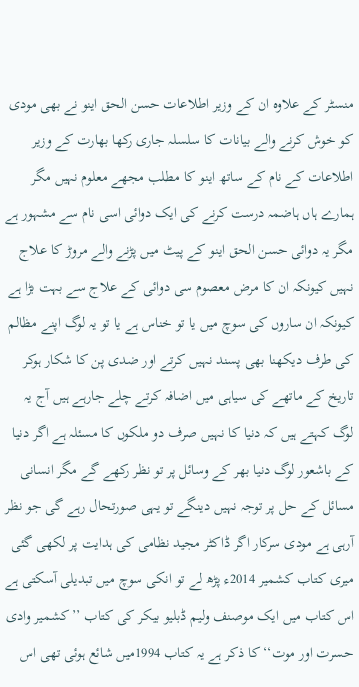منسٹر کے علاوہ ان کے وزیر اطلاعات حسن الحق اینو نے بھی مودی کو خوش کرنے والے بیانات کا سلسلہ جاری رکھا بھارت کے وزیر اطلاعات کے نام کے ساتھ اینو کا مطلب مجھے معلوم نہیں مگر ہمارے ہاں ہاضمہ درست کرنے کی ایک دوائی اسی نام سے مشہور ہے مگر یہ دوائی حسن الحق اینو کے پیٹ میں پڑنے والے مروڑ کا علاج نہیں کیونکہ ان کا مرض معصوم سی دوائی کے علاج سے بہت بڑا ہے کیونکہ ان ساروں کی سوچ میں یا تو خناس ہے یا تو یہ لوگ اپنے مظالم کی طرف دیکھنا بھی پسند نہیں کرتے اور ضدی پن کا شکار ہوکر تاریخ کے ماتھے کی سیاہی میں اضافہ کرتے چلے جارہے ہیں آج یہ لوگ کہتے ہیں کہ دنیا کا نہیں صرف دو ملکوں کا مسئلہ ہے اگر دنیا کے باشعور لوگ دنیا بھر کے وسائل پر تو نظر رکھے گے مگر انسانی مسائل کے حل پر توجہ نہیں دینگے تو یہی صورتحال رہے گی جو نظر آرہی ہے مودی سرکار اگر ڈاکٹر مجید نظامی کی ہدایت پر لکھی گئی میری کتاب کشمیر 2014ء پڑھ لے تو انکی سوچ میں تبدیلی آسکتی ہے اس کتاب میں ایک موصنف ولیم ڈبلیو بیکر کی کتاب ’’کشمیر وادی حسرت اور موت‘‘کا ذکر ہے یہ کتاب 1994میں شائع ہوئی تھی اس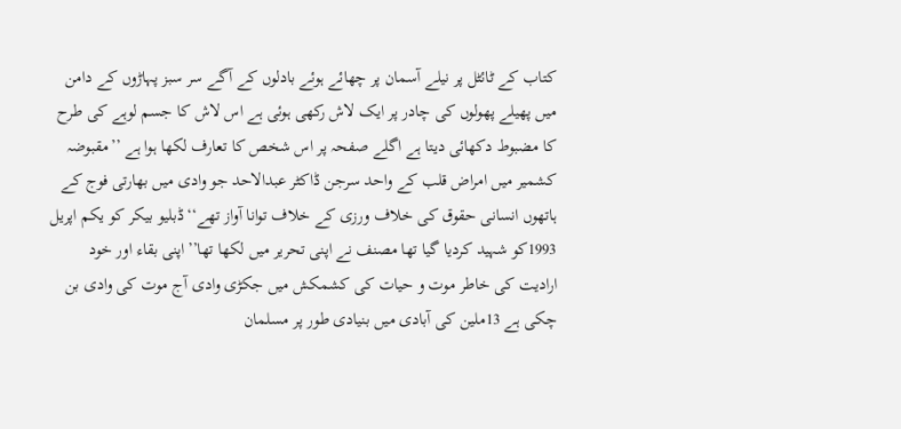کتاب کے ٹائٹل پر نیلے آسمان پر چھائے ہوئے بادلوں کے آگے سر سبز پہاڑوں کے دامن میں پھیلے پھولوں کی چادر پر ایک لاش رکھی ہوئی ہے اس لاش کا جسم لوہے کی طرح کا مضبوط دکھائی دیتا ہے اگلے صفحہ پر اس شخص کا تعارف لکھا ہوا ہے ’’مقبوضہ کشمیر میں امراض قلب کے واحد سرجن ڈاکٹر عبدالاحد جو وادی میں بھارتی فوج کے ہاتھوں انسانی حقوق کی خلاف ورزی کے خلاف توانا آواز تھے‘‘ڈبلیو بیکر کو یکم اپریل 1993کو شہید کردیا گیا تھا مصنف نے اپنی تحریر میں لکھا تھا’’اپنی بقاء اور خود ارادیت کی خاطر موت و حیات کی کشمکش میں جکڑی وادی آج موت کی وادی بن چکی ہے 13ملین کی آبادی میں بنیادی طور پر مسلمان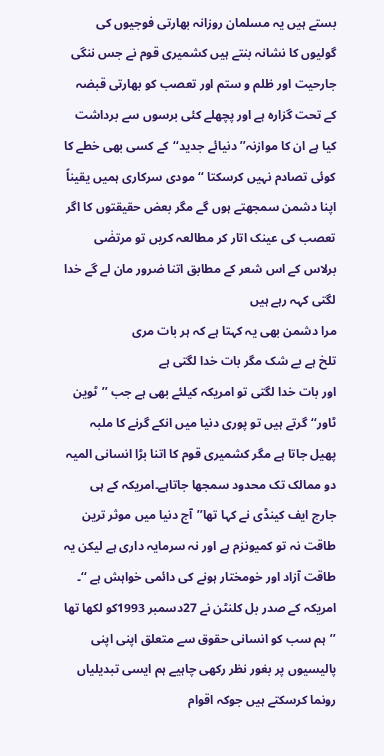بستے ہیں یہ مسلمان روزانہ بھارتی فوجیوں کی گولیوں کا نشانہ بنتے ہیں کشمیری قوم نے جس ننگی جارحیت اور ظلم و ستم اور تعصب کو بھارتی قبضہ کے تحت گزارہ ہے اور پچھلے کئی برسوں سے برداشت کیا ہے ان کا موازنہ’’دنیائے جدید‘‘کے کسی بھی خطے کا کوئی تصادم نہیں کرسکتا ‘‘مودی سرکاری ہمیں یقیناً اپنا دشمن سمجھتے ہوں گے مگر بعض حقیقتوں کا اگر تعصب کی عینک اتار کر مطالعہ کریں تو مرتضٰی برلاس کے اس شعر کے مطابق اتنا ضرور مان لے گے خدا لگتی کہہ رہے ہیں
مرا دشمن بھی یہ کہتا ہے کہ ہر بات مری
تلخ ہے بے شک مگر بات خدا لگتی ہے
اور بات خدا لگتی تو امریکہ کیلئے بھی ہے جب ’’ٹوین ٹاور‘‘گرتے ہیں تو پوری دنیا میں انکے گرنے کا ملبہ پھیل جاتا ہے مگر کشمیری قوم کا اتنا بڑا انسانی المیہ دو ممالک تک محدود سمجھا جاتاہے۔امریکہ کے ہی جارج ایف کینڈی نے کہا تھا’’آج دنیا میں موثر ترین طاقت نہ تو کمیونزم ہے اور نہ سرمایہ داری ہے لیکن یہ طاقت آزاد اور خومختار ہونے کی دائمی خواہش ہے ‘‘۔ امریکہ کے صدر بل کلنٹن نے 27دسمبر 1993کو لکھا تھا ’’ہم سب کو انسانی حقوق سے متعلق اپنی اپنی پالیسیوں پر بغور نظر رکھی چاہیے ہم ایسی تبدیلیاں رونما کرسکتے ہیں جوکہ اقوام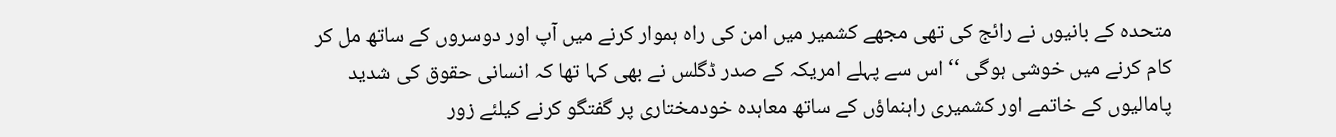متحدہ کے بانیوں نے رائج کی تھی مجھے کشمیر میں امن کی راہ ہموار کرنے میں آپ اور دوسروں کے ساتھ مل کر کام کرنے میں خوشی ہوگی ‘‘ اس سے پہلے امریکہ کے صدر ڈگلس نے بھی کہا تھا کہ انسانی حقوق کی شدید پامالیوں کے خاتمے اور کشمیری راہنماؤں کے ساتھ معاہدہ خودمختاری پر گفتگو کرنے کیلئے زور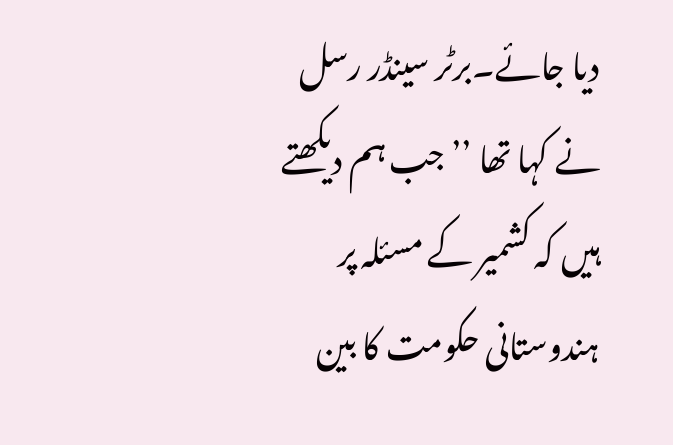دیا جائے۔برٹر سینڈر رسل نے کہا تھا ’’جب ہم دیکھتے ہیں کہ کشمیر کے مسئلہ پر ہندوستانی حکومت کا بین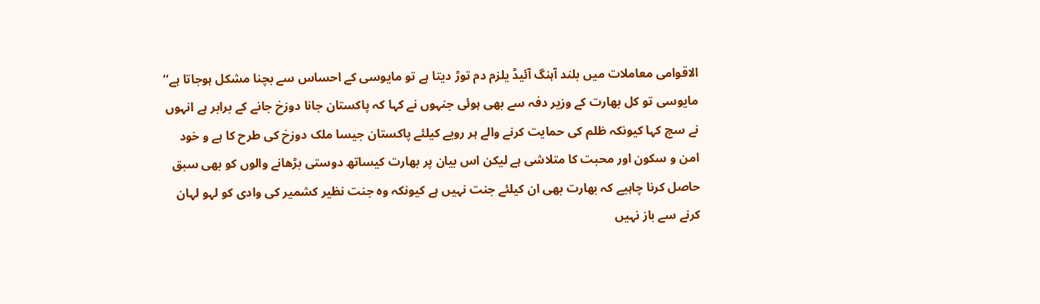الاقوامی معاملات میں بلند آہنگ آئیڈ یلزم دم توڑ دیتا ہے تو مایوسی کے احساس سے بچنا مشکل ہوجاتا ہے‘‘ مایوسی تو کل بھارت کے وزیر دفہ سے بھی ہوئی جنہوں نے کہا کہ پاکستان جانا دوزخ جانے کے برابر ہے انہوں نے سچ کہا کیونکہ ظلم کی حمایت کرنے والے ہر رویے کیلئے پاکستان جیسا ملک دوزخ کی طرح کا ہے و خود امن و سکون اور محبت کا متلاشی ہے لیکن اس بیان پر بھارت کیساتھ دوستی بڑھانے والوں کو بھی سبق حاصل کرنا چاہیے کہ بھارت بھی ان کیلئے جنت نہیں ہے کیونکہ وہ جنت نظیر کشمیر کی وادی کو لہو لہان کرنے سے باز نہیں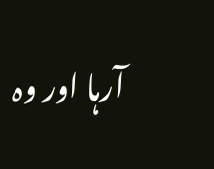آرہا اور وہ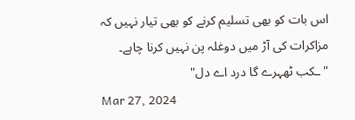اس بات کو بھی تسلیم کرنے کو بھی تیار نہیں کہ مزاکرات کی آڑ میں دوغلہ پن نہیں کرنا چاہے۔
"ـکب ٹھہرے گا درد اے دل"
Mar 27, 2024